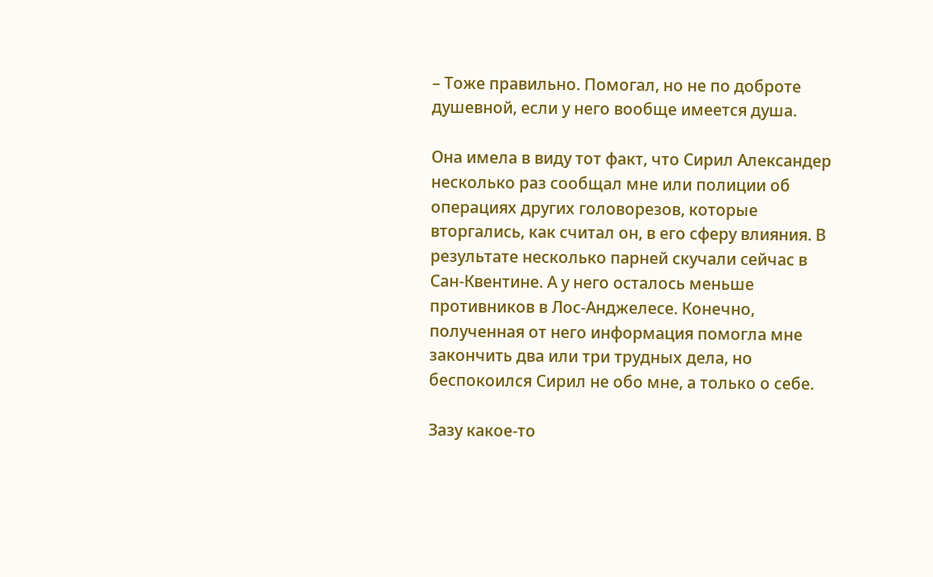– Тоже правильно. Помогал, но не по доброте душевной, если у него вообще имеется душа.

Она имела в виду тот факт, что Сирил Александер несколько раз сообщал мне или полиции об операциях других головорезов, которые вторгались, как считал он, в его сферу влияния. В результате несколько парней скучали сейчас в Сан-Квентине. А у него осталось меньше противников в Лос-Анджелесе. Конечно, полученная от него информация помогла мне закончить два или три трудных дела, но беспокоился Сирил не обо мне, а только о себе.

Зазу какое-то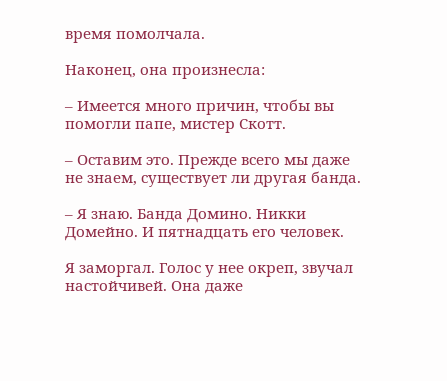время помолчала.

Наконец, она произнесла:

– Имеется много причин, чтобы вы помогли папе, мистер Скотт.

– Оставим это. Прежде всего мы даже не знаем, существует ли другая банда.

– Я знаю. Банда Домино. Никки Домейно. И пятнадцать его человек.

Я заморгал. Голос у нее окреп, звучал настойчивей. Она даже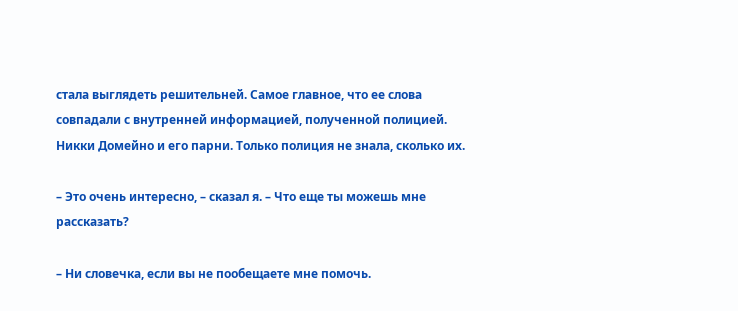стала выглядеть решительней. Самое главное, что ее слова совпадали с внутренней информацией, полученной полицией. Никки Домейно и его парни. Только полиция не знала, сколько их.

– Это очень интересно, – сказал я. – Что еще ты можешь мне рассказать?

– Ни словечка, если вы не пообещаете мне помочь.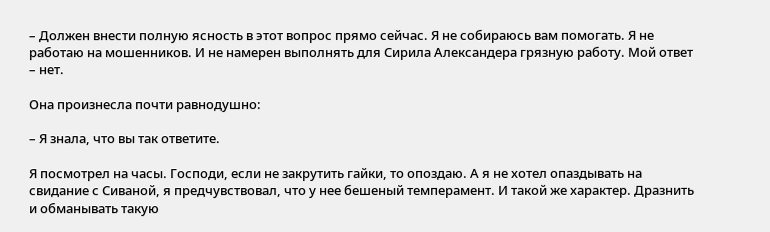– Должен внести полную ясность в этот вопрос прямо сейчас. Я не собираюсь вам помогать. Я не работаю на мошенников. И не намерен выполнять для Сирила Александера грязную работу. Мой ответ – нет.

Она произнесла почти равнодушно:

– Я знала, что вы так ответите.

Я посмотрел на часы. Господи, если не закрутить гайки, то опоздаю. А я не хотел опаздывать на свидание с Сиваной, я предчувствовал, что у нее бешеный темперамент. И такой же характер. Дразнить и обманывать такую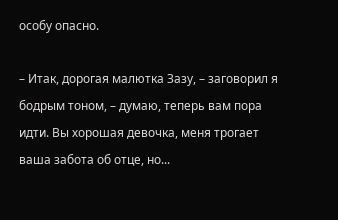особу опасно.

– Итак, дорогая малютка Зазу, – заговорил я бодрым тоном, – думаю, теперь вам пора идти. Вы хорошая девочка, меня трогает ваша забота об отце, но...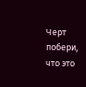Черт побери, что это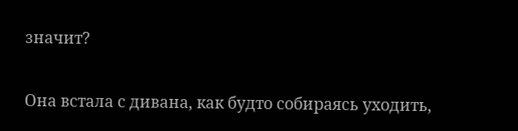значит?

Она встала с дивана, как будто собираясь уходить,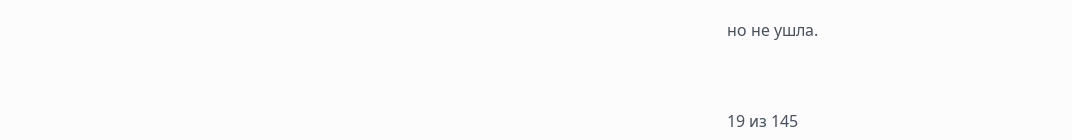но не ушла.



19 из 145